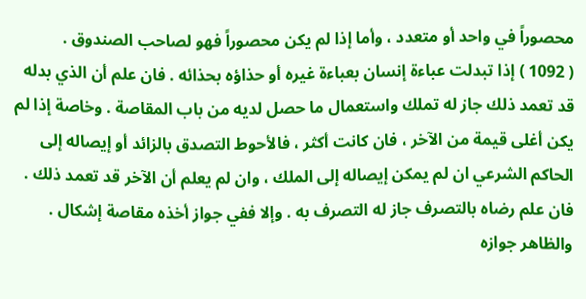محصوراً في واحد أو متعدد ، وأما إذا لم يكن محصوراً فهو لصاحب الصندوق .
( 1092 ) إذا تبدلت عباءة إنسان بعباءة غيره أو حذاؤه بحذائه . فان علم أن الذي بدله قد تعمد ذلك جاز له تملك واستعمال ما حصل لديه من باب المقاصة . وخاصة إذا لم يكن أغلى قيمة من الآخر ، فان كانت أكثر ، فالأحوط التصدق بالزائد أو إيصاله إلى الحاكم الشرعي ان لم يمكن إيصاله إلى الملك ، وان لم يعلم أن الآخر قد تعمد ذلك . فان علم رضاه بالتصرف جاز له التصرف به . وإلا ففي جواز أخذه مقاصة إشكال . والظاهر جوازه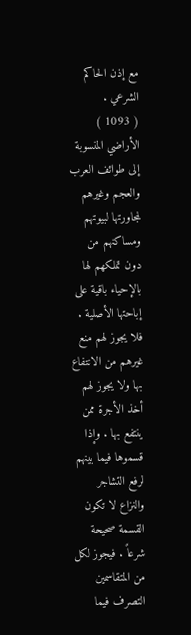مع إذن الحاكم الشرعي .
( 1093 ) الأراضي المنسوبة إلى طوائف العرب والعجم وغيرهم لمجاورتها لبيوتهم ومساكنهم من دون تملكهم لها بالإحياء باقية على إباحتها الأصلية . فلا يجوز لهم منع غيرهم من الانتفاع بها ولا يجوز لهم أخذ الأجرة ممن ينتفع بها . وإذا قسموها فيما بينهم لرفع التشاجر والنزاع لا تكون القسمة صحيحة شرعاً . فيجوز لكل من المتقاسمين التصرف فيما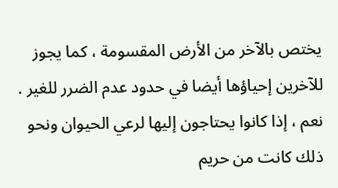يختص بالآخر من الأرض المقسومة ، كما يجوز للآخرين إحياؤها أيضا في حدود عدم الضرر للغير . نعم ، إذا كانوا يحتاجون إليها لرعي الحيوان ونحو ذلك كانت من حريم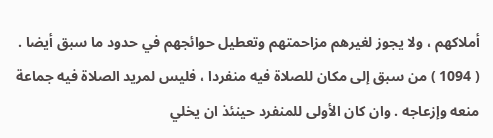أملاكهم ، ولا يجوز لغيرهم مزاحمتهم وتعطيل حوائجهم في حدود ما سبق أيضا .
( 1094 ) من سبق إلى مكان للصلاة فيه منفردا ، فليس لمريد الصلاة فيه جماعة منعه وإزعاجه . وان كان الأولى للمنفرد حينئذ ان يخلي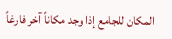المكان للجامع إذا وجد مكاناً آخر فارغاً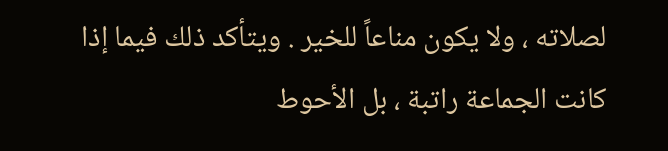لصلاته ، ولا يكون مناعاً للخير . ويتأكد ذلك فيما إذا كانت الجماعة راتبة ، بل الأحوط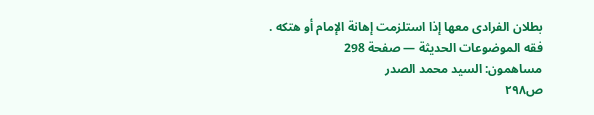بطلان الفرادى معها إذا استلزمت إهانة الإمام أو هتكه .
فقه الموضوعات الحديثة — صفحة 298
مساهمون: السيد محمد الصدر
ص٢٩٨